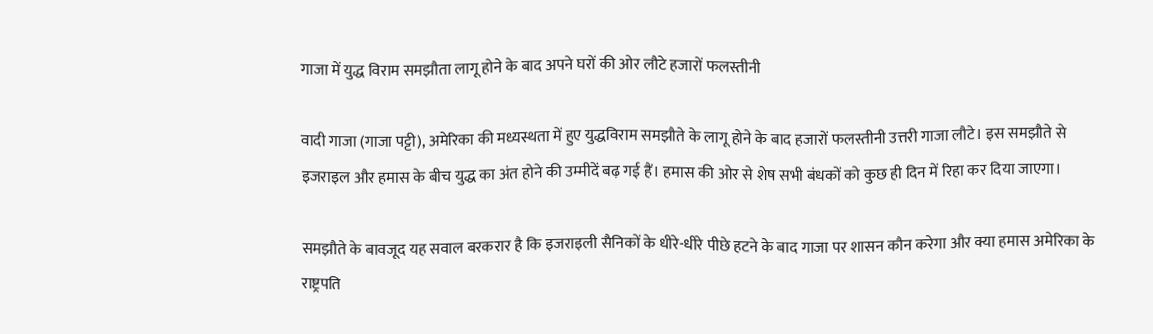गाजा में युद्ध विराम समझौता लागू होने के बाद अपने घरों की ओर लौटे हजारों फलस्तीनी

वादी गाजा (गाजा पट्टी), अमेरिका की मध्यस्थता में हुए युद्धविराम समझौते के लागू होने के बाद हजारों फलस्तीनी उत्तरी गाजा लौटे। इस समझौते से इजराइल और हमास के बीच युद्ध का अंत होने की उम्मीदें बढ़ गई हैं। हमास की ओर से शेष सभी बंधकों को कुछ ही दिन में रिहा कर दिया जाएगा।

समझौते के बावजूद यह सवाल बरकरार है कि इजराइली सैनिकों के धीरे-धीरे पीछे हटने के बाद गाजा पर शासन कौन करेगा और क्या हमास अमेरिका के राष्ट्रपति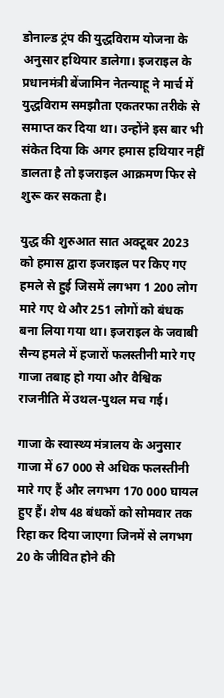डोनाल्ड ट्रंप की युद्धविराम योजना के अनुसार हथियार डालेगा। इजराइल के प्रधानमंत्री बेंजामिन नेतन्याहू ने मार्च में युद्धविराम समझौता एकतरफा तरीके से समाप्त कर दिया था। उन्होंने इस बार भी संकेत दिया कि अगर हमास हथियार नहीं डालता है तो इजराइल आक्रमण फिर से शुरू कर सकता है।

युद्ध की शुरुआत सात अक्टूबर 2023 को हमास द्वारा इजराइल पर किए गए हमले से हुई जिसमें लगभग 1 200 लोग मारे गए थे और 251 लोगों को बंधक बना लिया गया था। इजराइल के जवाबी सैन्य हमले में हजारों फलस्तीनी मारे गए गाजा तबाह हो गया और वैश्विक राजनीति में उथल-पुथल मच गई।

गाजा के स्वास्थ्य मंत्रालय के अनुसार गाजा में 67 000 से अधिक फलस्तीनी मारे गए हैं और लगभग 170 000 घायल हुए हैं। शेष 48 बंधकों को सोमवार तक रिहा कर दिया जाएगा जिनमें से लगभग 20 के जीवित होने की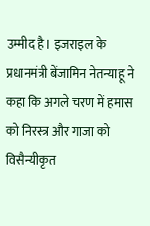उम्मीद है। इजराइल के प्रधानमंत्री बेंजामिन नेतन्याहू ने कहा कि अगले चरण में हमास को निरस्त्र और गाजा को विसैन्यीकृत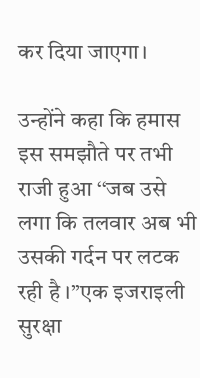कर दिया जाएगा।

उन्होंने कहा कि हमास इस समझौते पर तभी राजी हुआ ‘‘जब उसे लगा कि तलवार अब भी उसकी गर्दन पर लटक रही है ।’’एक इजराइली सुरक्षा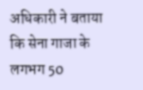अधिकारी ने बताया कि सेना गाजा के लगभग 50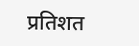प्रतिशत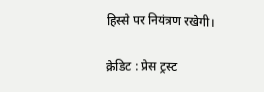हिस्से पर नियंत्रण रखेगी।

क्रेडिट : प्रेस ट्रस्ट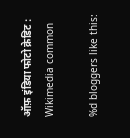ऑफ़ इंडिया फोटो क्रेडिट : Wikimedia common

%d bloggers like this: